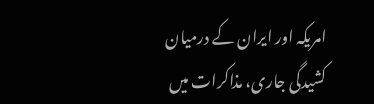امریکہ اور ایران کے درمیان کشیدگی جاری، مذاکرات میں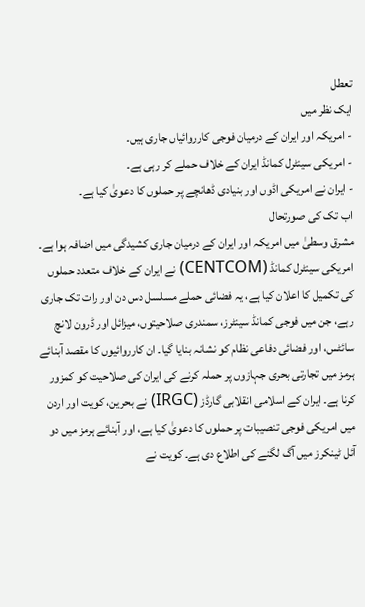تعطل
ایک نظر میں
- امریکہ اور ایران کے درمیان فوجی کارروائیاں جاری ہیں۔
- امریکی سینٹرل کمانڈ ایران کے خلاف حملے کر رہی ہے۔
- ایران نے امریکی اڈوں اور بنیادی ڈھانچے پر حملوں کا دعویٰ کیا ہے۔
اب تک کی صورتحال
مشرق وسطیٰ میں امریکہ اور ایران کے درمیان جاری کشیدگی میں اضافہ ہوا ہے۔ امریکی سینٹرل کمانڈ (CENTCOM) نے ایران کے خلاف متعدد حملوں کی تکمیل کا اعلان کیا ہے، یہ فضائی حملے مسلسل دس دن اور رات تک جاری رہے، جن میں فوجی کمانڈ سینٹرز، سمندری صلاحیتوں، میزائل اور ڈرون لانچ سائٹس، اور فضائی دفاعی نظام کو نشانہ بنایا گیا۔ ان کارروائیوں کا مقصد آبنائے ہرمز میں تجارتی بحری جہازوں پر حملہ کرنے کی ایران کی صلاحیت کو کمزور کرنا ہے۔ ایران کے اسلامی انقلابی گارڈز (IRGC) نے بحرین، کویت اور اردن میں امریکی فوجی تنصیبات پر حملوں کا دعویٰ کیا ہے، اور آبنائے ہرمز میں دو آئل ٹینکرز میں آگ لگنے کی اطلاع دی ہے۔ کویت نے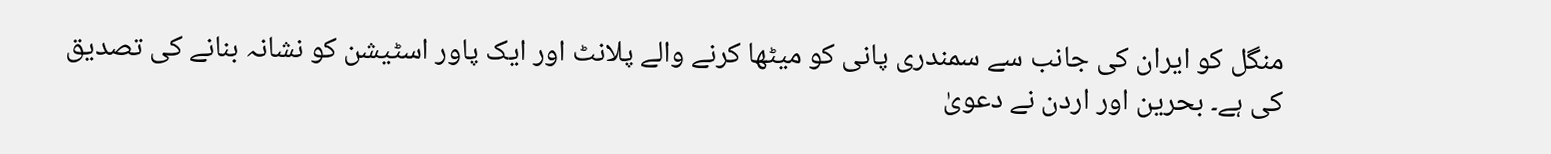منگل کو ایران کی جانب سے سمندری پانی کو میٹھا کرنے والے پلانٹ اور ایک پاور اسٹیشن کو نشانہ بنانے کی تصدیق کی ہے۔ بحرین اور اردن نے دعویٰ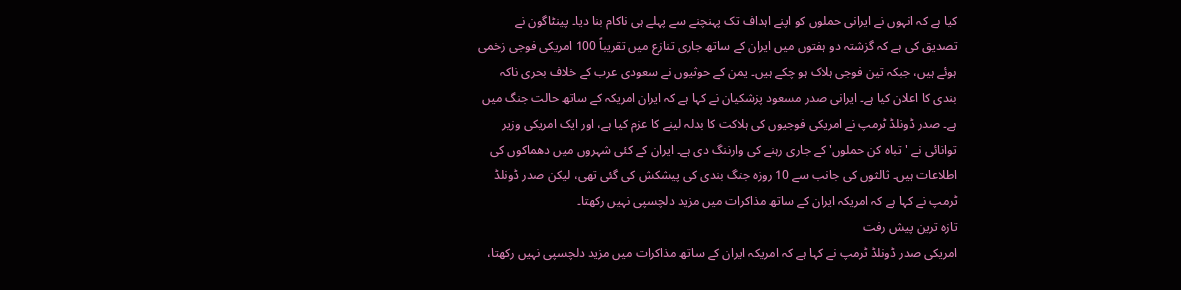کیا ہے کہ انہوں نے ایرانی حملوں کو اپنے اہداف تک پہنچنے سے پہلے ہی ناکام بنا دیا۔ پینٹاگون نے تصدیق کی ہے کہ گزشتہ دو ہفتوں میں ایران کے ساتھ جاری تنازع میں تقریباً 100 امریکی فوجی زخمی ہوئے ہیں، جبکہ تین فوجی ہلاک ہو چکے ہیں۔ یمن کے حوثیوں نے سعودی عرب کے خلاف بحری ناکہ بندی کا اعلان کیا ہے۔ ایرانی صدر مسعود پزشکیان نے کہا ہے کہ ایران امریکہ کے ساتھ حالت جنگ میں ہے۔ صدر ڈونلڈ ٹرمپ نے امریکی فوجیوں کی ہلاکت کا بدلہ لینے کا عزم کیا ہے، اور ایک امریکی وزیر توانائی نے 'تباہ کن حملوں' کے جاری رہنے کی وارننگ دی ہے۔ ایران کے کئی شہروں میں دھماکوں کی اطلاعات ہیں۔ ثالثوں کی جانب سے 10 روزہ جنگ بندی کی پیشکش کی گئی تھی، لیکن صدر ڈونلڈ ٹرمپ نے کہا ہے کہ امریکہ ایران کے ساتھ مذاکرات میں مزید دلچسپی نہیں رکھتا۔
تازہ ترین پیش رفت
امریکی صدر ڈونلڈ ٹرمپ نے کہا ہے کہ امریکہ ایران کے ساتھ مذاکرات میں مزید دلچسپی نہیں رکھتا،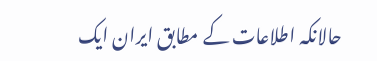حالانکہ اطلاعات کے مطابق ایران ایک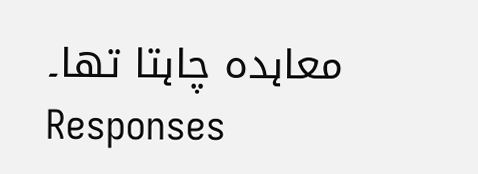معاہدہ چاہتا تھا۔
Responses